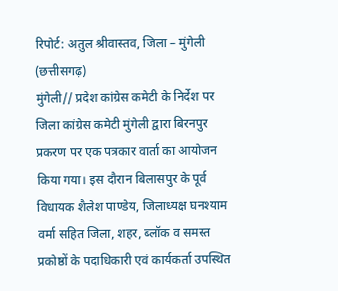रिपोर्ट: अतुल श्रीवास्तव, जिला – मुंगेली (छत्तीसगढ़)
मुंगेली// प्रदेश कांग्रेस कमेटी के निर्देश पर जिला कांग्रेस कमेटी मुंगेली द्वारा बिरनपुर प्रकरण पर एक पत्रकार वार्ता का आयोजन किया गया। इस दौरान बिलासपुर के पूर्व विधायक शैलेश पाण्डेय, जिलाध्यक्ष घनश्याम वर्मा सहित जिला, शहर, ब्लॉक व समस्त प्रकोष्ठों के पदाधिकारी एवं कार्यकर्ता उपस्थित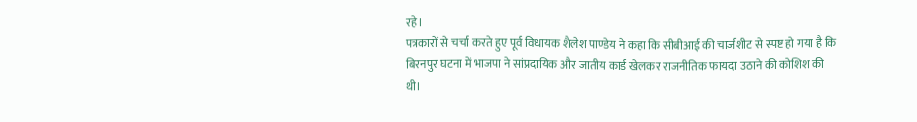रहे।
पत्रकारों से चर्चा करते हुए पूर्व विधायक शैलेश पाण्डेय ने कहा कि सीबीआई की चार्जशीट से स्पष्ट हो गया है कि बिरनपुर घटना में भाजपा ने सांप्रदायिक और जातीय कार्ड खेलकर राजनीतिक फायदा उठाने की कोशिश की थी।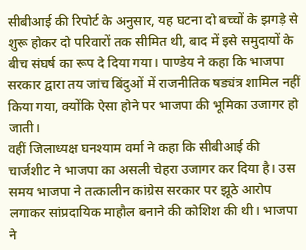सीबीआई की रिपोर्ट के अनुसार, यह घटना दो बच्चों के झगड़े से शुरू होकर दो परिवारों तक सीमित थी, बाद में इसे समुदायों के बीच संघर्ष का रूप दे दिया गया। पाण्डेय ने कहा कि भाजपा सरकार द्वारा तय जांच बिंदुओं में राजनीतिक षड्यंत्र शामिल नहीं किया गया, क्योंकि ऐसा होने पर भाजपा की भूमिका उजागर हो जाती।
वहीं जिलाध्यक्ष घनश्याम वर्मा ने कहा कि सीबीआई की चार्जशीट ने भाजपा का असली चेहरा उजागर कर दिया है। उस समय भाजपा ने तत्कालीन कांग्रेस सरकार पर झूठे आरोप लगाकर सांप्रदायिक माहौल बनाने की कोशिश की थी। भाजपा ने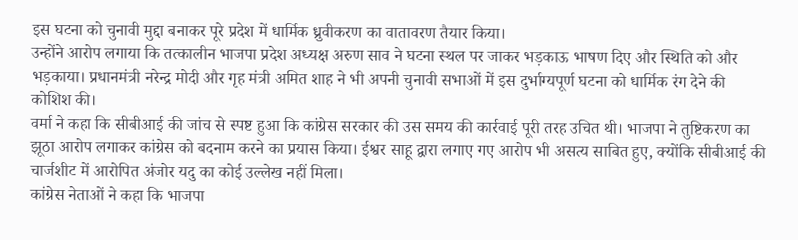इस घटना को चुनावी मुद्दा बनाकर पूरे प्रदेश में धार्मिक ध्रुवीकरण का वातावरण तैयार किया।
उन्होंने आरोप लगाया कि तत्कालीन भाजपा प्रदेश अध्यक्ष अरुण साव ने घटना स्थल पर जाकर भड़काऊ भाषण दिए और स्थिति को और भड़काया। प्रधानमंत्री नरेन्द्र मोदी और गृह मंत्री अमित शाह ने भी अपनी चुनावी सभाओं में इस दुर्भाग्यपूर्ण घटना को धार्मिक रंग देने की कोशिश की।
वर्मा ने कहा कि सीबीआई की जांच से स्पष्ट हुआ कि कांग्रेस सरकार की उस समय की कार्रवाई पूरी तरह उचित थी। भाजपा ने तुष्टिकरण का झूठा आरोप लगाकर कांग्रेस को बदनाम करने का प्रयास किया। ईश्वर साहू द्वारा लगाए गए आरोप भी असत्य साबित हुए, क्योंकि सीबीआई की चार्जशीट में आरोपित अंजोर यदु का कोई उल्लेख नहीं मिला।
कांग्रेस नेताओं ने कहा कि भाजपा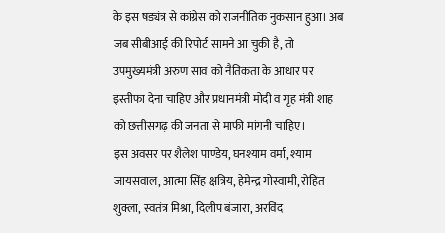के इस षड्यंत्र से कांग्रेस को राजनीतिक नुकसान हुआ। अब जब सीबीआई की रिपोर्ट सामने आ चुकी है, तो उपमुख्यमंत्री अरुण साव को नैतिकता के आधार पर इस्तीफा देना चाहिए और प्रधानमंत्री मोदी व गृह मंत्री शाह को छत्तीसगढ़ की जनता से माफी मांगनी चाहिए।
इस अवसर पर शैलेश पाण्डेय, घनश्याम वर्मा, श्याम जायसवाल, आत्मा सिंह क्षत्रिय, हेमेन्द्र गोस्वामी, रोहित शुक्ला, स्वतंत्र मिश्रा, दिलीप बंजारा, अरविंद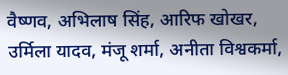वैष्णव, अभिलाष सिंह, आरिफ खोखर, उर्मिला यादव, मंजू शर्मा, अनीता विश्वकर्मा,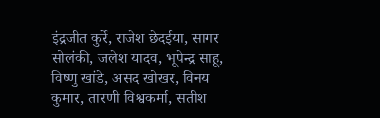इंद्रजीत कुर्रे, राजेश छेदईया, सागर सोलंकी, जलेश यादव, भूपेन्द्र साहू, विष्णु खांडे, असद खोखर, विनय कुमार, तारणी विश्वकर्मा, सतीश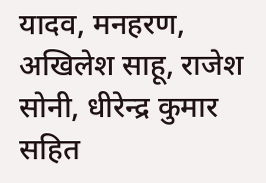यादव, मनहरण, अखिलेश साहू, राजेश सोनी, धीरेन्द्र कुमार सहित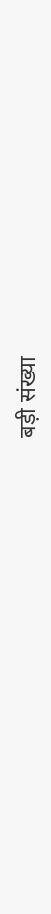बड़ी संख्या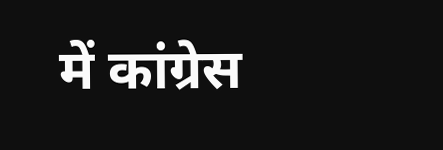में कांग्रेस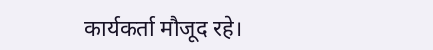कार्यकर्ता मौजूद रहे।